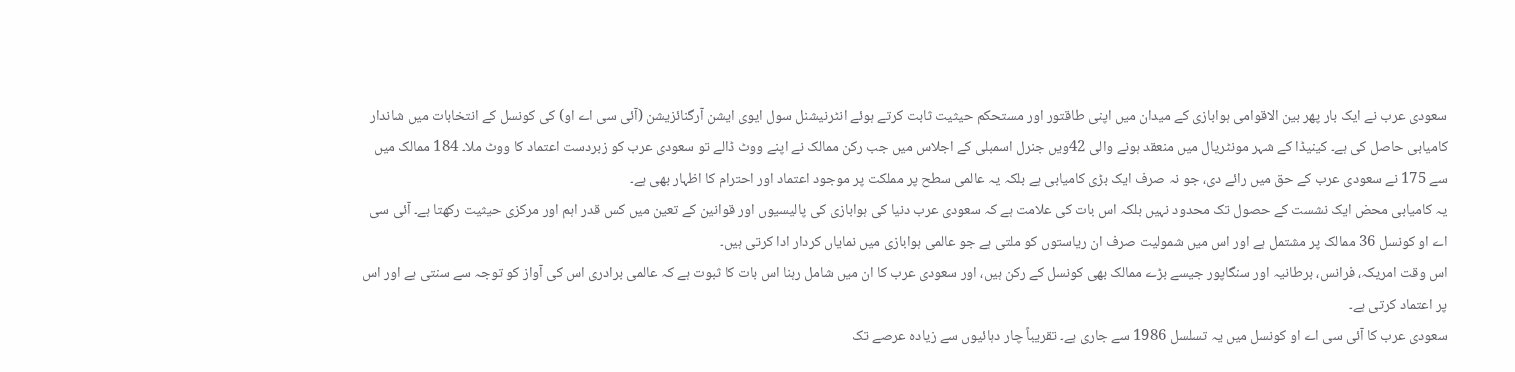سعودی عرب نے ایک بار پھر بین الاقوامی ہوابازی کے میدان میں اپنی طاقتور اور مستحکم حیثیت ثابت کرتے ہوئے انٹرنیشنل سول ایوی ایشن آرگنائزیشن (آئی سی اے او) کی کونسل کے انتخابات میں شاندار کامیابی حاصل کی ہے۔ کینیڈا کے شہر مونٹریال میں منعقد ہونے والی 42ویں جنرل اسمبلی کے اجلاس میں جب رکن ممالک نے اپنے ووٹ ڈالے تو سعودی عرب کو زبردست اعتماد کا ووٹ ملا۔ 184 ممالک میں سے 175 نے سعودی عرب کے حق میں رائے دی، جو نہ صرف ایک بڑی کامیابی ہے بلکہ یہ عالمی سطح پر مملکت پر موجود اعتماد اور احترام کا اظہار بھی ہے۔
یہ کامیابی محض ایک نشست کے حصول تک محدود نہیں بلکہ اس بات کی علامت ہے کہ سعودی عرب دنیا کی ہوابازی کی پالیسیوں اور قوانین کے تعین میں کس قدر اہم اور مرکزی حیثیت رکھتا ہے۔ آئی سی اے او کونسل 36 ممالک پر مشتمل ہے اور اس میں شمولیت صرف ان ریاستوں کو ملتی ہے جو عالمی ہوابازی میں نمایاں کردار ادا کرتی ہیں۔
اس وقت امریکہ، فرانس، برطانیہ اور سنگاپور جیسے بڑے ممالک بھی کونسل کے رکن ہیں، اور سعودی عرب کا ان میں شامل رہنا اس بات کا ثبوت ہے کہ عالمی برادری اس کی آواز کو توجہ سے سنتی ہے اور اس پر اعتماد کرتی ہے۔
سعودی عرب کا آئی سی اے او کونسل میں یہ تسلسل 1986 سے جاری ہے۔ تقریباً چار دہائیوں سے زیادہ عرصے تک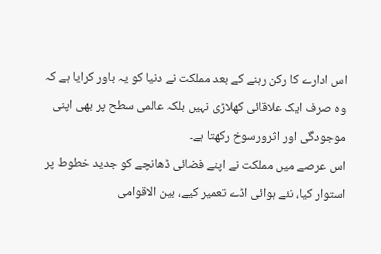اس ادارے کا رکن رہنے کے بعد مملکت نے دنیا کو یہ باور کرایا ہے کہ وہ صرف ایک علاقائی کھلاڑی نہیں بلکہ عالمی سطح پر بھی اپنی موجودگی اور اثرورسوخ رکھتا ہے۔
اس عرصے میں مملکت نے اپنے فضائی ڈھانچے کو جدید خطوط پر استوار کیا، نئے ہوائی اڈے تعمیر کیے، بین الاقوامی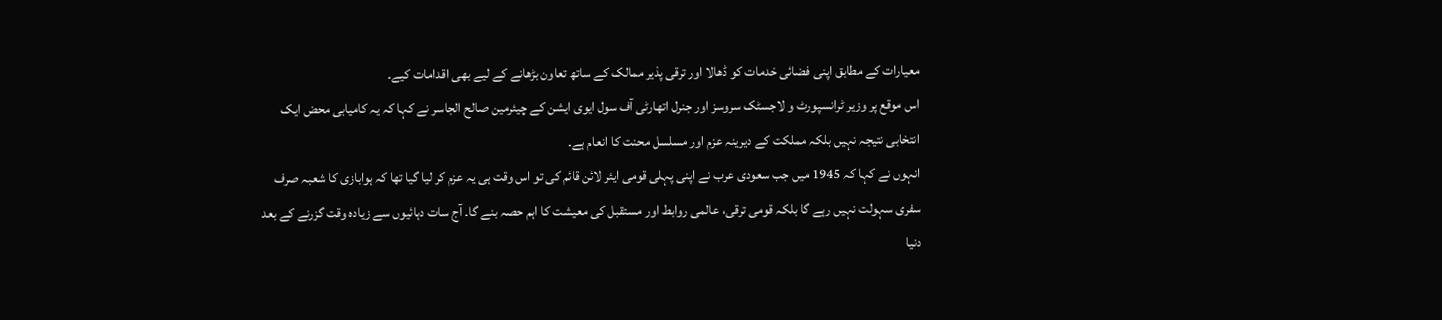معیارات کے مطابق اپنی فضائی خدمات کو ڈھالا اور ترقی پذیر ممالک کے ساتھ تعاون بڑھانے کے لیے بھی اقدامات کیے۔
اس موقع پر وزیر ٹرانسپورٹ و لاجسٹک سروسز اور جنرل اتھارٹی آف سول ایوی ایشن کے چیئرمین صالح الجاسر نے کہا کہ یہ کامیابی محض ایک انتخابی نتیجہ نہیں بلکہ مملکت کے دیرینہ عزم اور مسلسل محنت کا انعام ہے۔
انہوں نے کہا کہ 1945 میں جب سعودی عرب نے اپنی پہلی قومی ایئر لائن قائم کی تو اس وقت ہی یہ عزم کر لیا گیا تھا کہ ہوابازی کا شعبہ صرف سفری سہولت نہیں رہے گا بلکہ قومی ترقی، عالمی روابط اور مستقبل کی معیشت کا اہم حصہ بنے گا۔ آج سات دہائیوں سے زیادہ وقت گزرنے کے بعد دنیا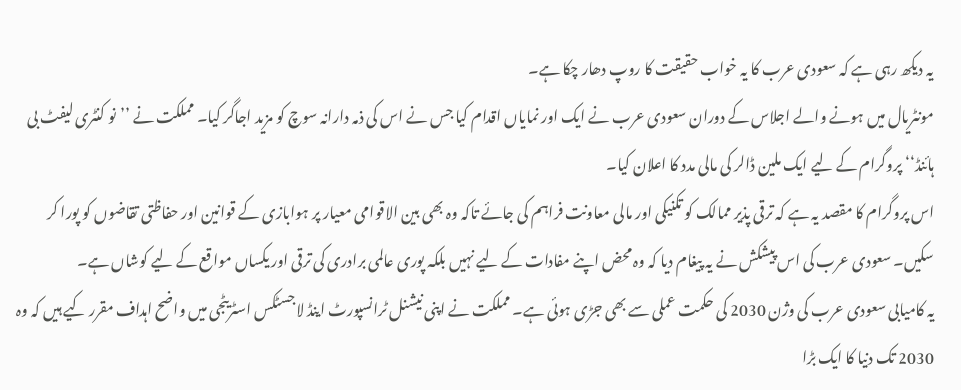یہ دیکھ رہی ہے کہ سعودی عرب کا یہ خواب حقیقت کا روپ دھار چکا ہے۔
مونٹریال میں ہونے والے اجلاس کے دوران سعودی عرب نے ایک اور نمایاں اقدام کیا جس نے اس کی ذمہ دارانہ سوچ کو مزید اجاگر کیا۔ مملکت نے ’’نو کنٹری لیفٹ بی ہائنڈ‘‘ پروگرام کے لیے ایک ملین ڈالر کی مالی مدد کا اعلان کیا۔
اس پروگرام کا مقصد یہ ہے کہ ترقی پذیر ممالک کو تکنیکی اور مالی معاونت فراہم کی جائے تاکہ وہ بھی بین الاقوامی معیار پر ہوابازی کے قوانین اور حفاظتی تقاضوں کو پورا کر سکیں۔ سعودی عرب کی اس پیشکش نے یہ پیغام دیا کہ وہ محض اپنے مفادات کے لیے نہیں بلکہ پوری عالمی برادری کی ترقی اور یکساں مواقع کے لیے کوشاں ہے۔
یہ کامیابی سعودی عرب کی وژن 2030 کی حکمت عملی سے بھی جڑی ہوئی ہے۔ مملکت نے اپنی نیشنل ٹرانسپورٹ اینڈ لاجسٹکس اسٹریٹجی میں واضح اہداف مقرر کیے ہیں کہ وہ 2030 تک دنیا کا ایک بڑا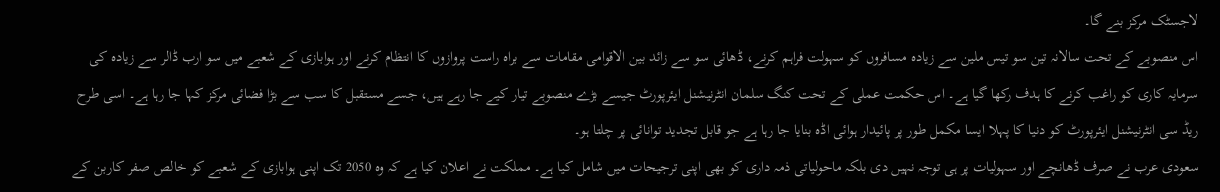لاجسٹک مرکز بنے گا۔
اس منصوبے کے تحت سالانہ تین سو تیس ملین سے زیادہ مسافروں کو سہولت فراہم کرنے، ڈھائی سو سے زائد بین الاقوامی مقامات سے براہ راست پروازوں کا انتظام کرنے اور ہوابازی کے شعبے میں سو ارب ڈالر سے زیادہ کی سرمایہ کاری کو راغب کرنے کا ہدف رکھا گیا ہے۔ اس حکمت عملی کے تحت کنگ سلمان انٹرنیشنل ایئرپورٹ جیسے بڑے منصوبے تیار کیے جا رہے ہیں، جسے مستقبل کا سب سے بڑا فضائی مرکز کہا جا رہا ہے۔ اسی طرح ریڈ سی انٹرنیشنل ایئرپورٹ کو دنیا کا پہلا ایسا مکمل طور پر پائیدار ہوائی اڈہ بنایا جا رہا ہے جو قابل تجدید توانائی پر چلتا ہو۔
سعودی عرب نے صرف ڈھانچے اور سہولیات پر ہی توجہ نہیں دی بلکہ ماحولیاتی ذمہ داری کو بھی اپنی ترجیحات میں شامل کیا ہے۔ مملکت نے اعلان کیا ہے کہ وہ 2050 تک اپنی ہوابازی کے شعبے کو خالص صفر کاربن کے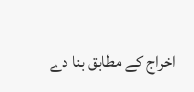اخراج کے مطابق بنا دے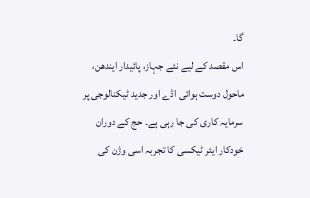گا۔
اس مقصد کے لیے نئے جہاز، پائیدار ایندھن، ماحول دوست ہوائی اڈے اور جدید ٹیکنالوجی پر سرمایہ کاری کی جا رہی ہے۔ حج کے دوران خودکار ایئر ٹیکسی کا تجربہ اسی وژن کی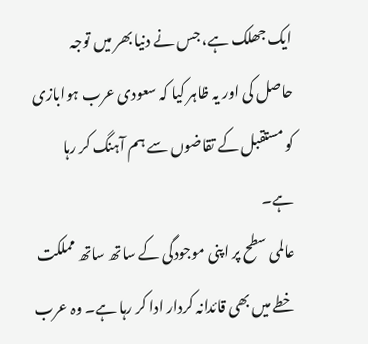ایک جھلک ہے، جس نے دنیا بھر میں توجہ حاصل کی اور یہ ظاہر کیا کہ سعودی عرب ہوابازی کو مستقبل کے تقاضوں سے ہم آہنگ کر رہا ہے۔
عالمی سطح پر اپنی موجودگی کے ساتھ ساتھ مملکت خطے میں بھی قائدانہ کردار ادا کر رہا ہے۔ وہ عرب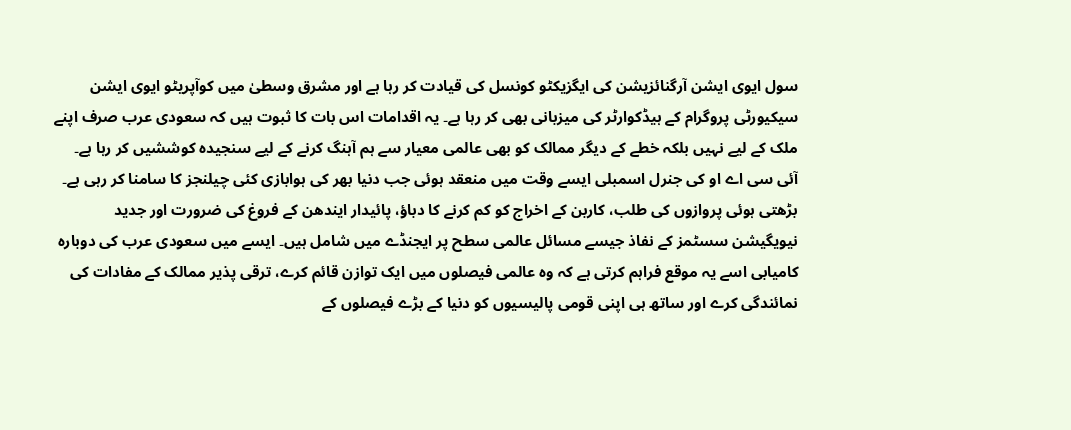سول ایوی ایشن آرگنائزیشن کی ایگزیکٹو کونسل کی قیادت کر رہا ہے اور مشرق وسطیٰ میں کوآپریٹو ایوی ایشن سیکیورٹی پروگرام کے ہیڈکوارٹر کی میزبانی بھی کر رہا ہے۔ یہ اقدامات اس بات کا ثبوت ہیں کہ سعودی عرب صرف اپنے ملک کے لیے نہیں بلکہ خطے کے دیگر ممالک کو بھی عالمی معیار سے ہم آہنگ کرنے کے لیے سنجیدہ کوششیں کر رہا ہے۔
آئی سی اے او کی جنرل اسمبلی ایسے وقت میں منعقد ہوئی جب دنیا بھر کی ہوابازی کئی چیلنجز کا سامنا کر رہی ہے۔ بڑھتی ہوئی پروازوں کی طلب، کاربن کے اخراج کو کم کرنے کا دباؤ، پائیدار ایندھن کے فروغ کی ضرورت اور جدید نیویگیشن سسٹمز کے نفاذ جیسے مسائل عالمی سطح پر ایجنڈے میں شامل ہیں۔ ایسے میں سعودی عرب کی دوبارہ کامیابی اسے یہ موقع فراہم کرتی ہے کہ وہ عالمی فیصلوں میں ایک توازن قائم کرے، ترقی پذیر ممالک کے مفادات کی نمائندگی کرے اور ساتھ ہی اپنی قومی پالیسیوں کو دنیا کے بڑے فیصلوں کے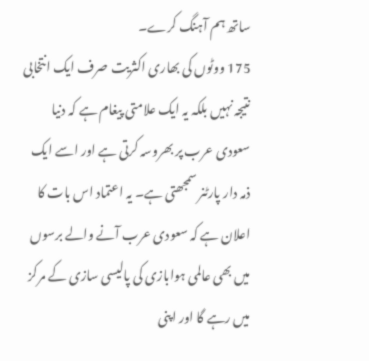ساتھ ہم آہنگ کرے۔
175 ووٹوں کی بھاری اکثریت صرف ایک انتخابی نتیجہ نہیں بلکہ یہ ایک علامتی پیغام ہے کہ دنیا سعودی عرب پر بھروسہ کرتی ہے اور اسے ایک ذمہ دار پارٹنر سمجھتی ہے۔ یہ اعتماد اس بات کا اعلان ہے کہ سعودی عرب آنے والے برسوں میں بھی عالمی ہوابازی کی پالیسی سازی کے مرکز میں رہے گا اور اپنی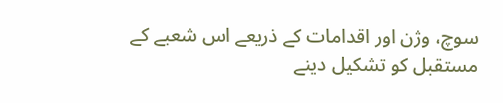سوچ، وژن اور اقدامات کے ذریعے اس شعبے کے مستقبل کو تشکیل دینے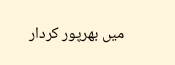میں بھرپور کردار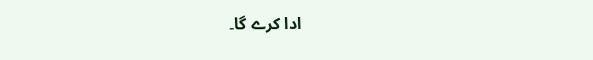ادا کرے گا۔